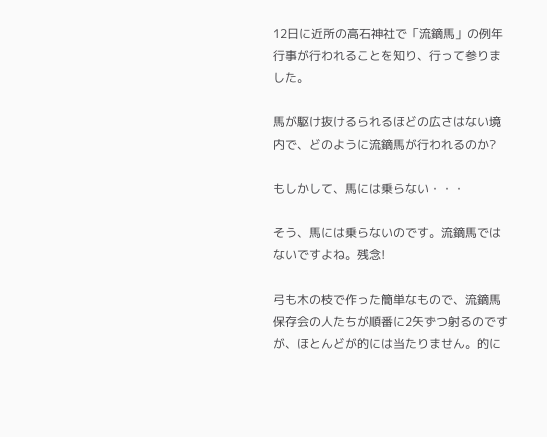12日に近所の高石神社で「流鏑馬」の例年行事が行われることを知り、行って参りました。

馬が駆け抜けるられるほどの広さはない境内で、どのように流鏑馬が行われるのか?

もしかして、馬には乗らない・・・

そう、馬には乗らないのです。流鏑馬ではないですよね。残念!

弓も木の枝で作った簡単なもので、流鏑馬保存会の人たちが順番に2矢ずつ射るのですが、ほとんどが的には当たりません。的に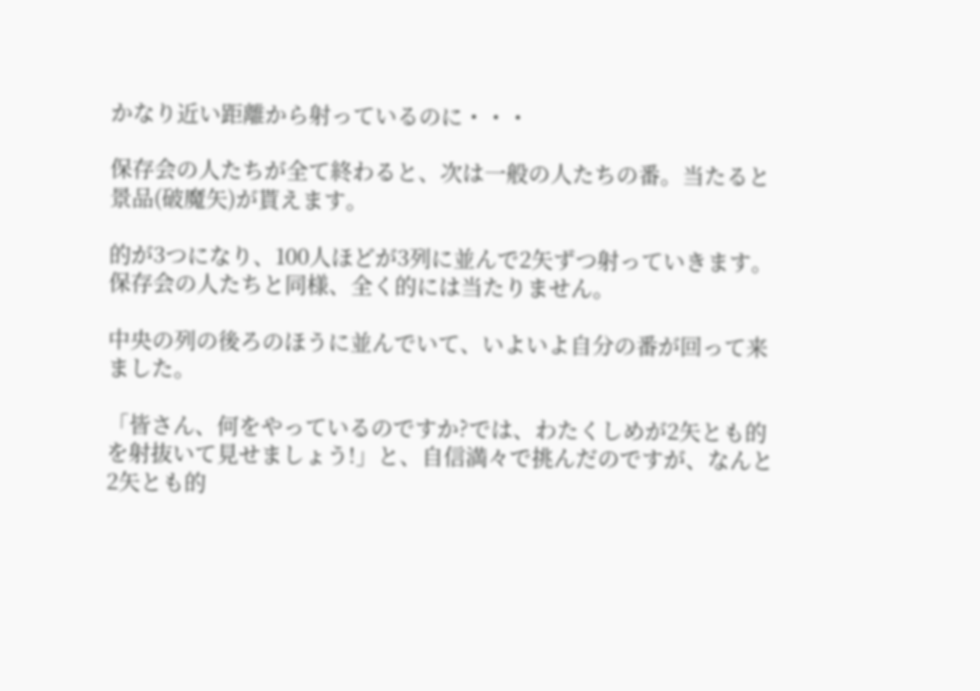かなり近い距離から射っているのに・・・

保存会の人たちが全て終わると、次は一般の人たちの番。当たると景品(破魔矢)が貰えます。

的が3つになり、100人ほどが3列に並んで2矢ずつ射っていきます。保存会の人たちと同様、全く的には当たりません。

中央の列の後ろのほうに並んでいて、いよいよ自分の番が回って来ました。

「皆さん、何をやっているのですか?では、わたくしめが2矢とも的を射抜いて見せましょう!」と、自信満々で挑んだのですが、なんと2矢とも的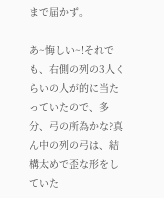まで届かず。

あ~悔しい~!それでも、右側の列の3人くらいの人が的に当たっていたので、多分、弓の所為かな?真ん中の列の弓は、結構太めで歪な形をしていた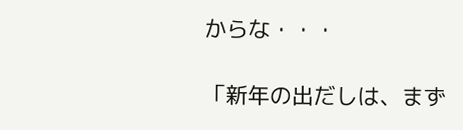からな・・・

「新年の出だしは、まず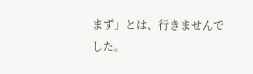まず」とは、行きませんでした。